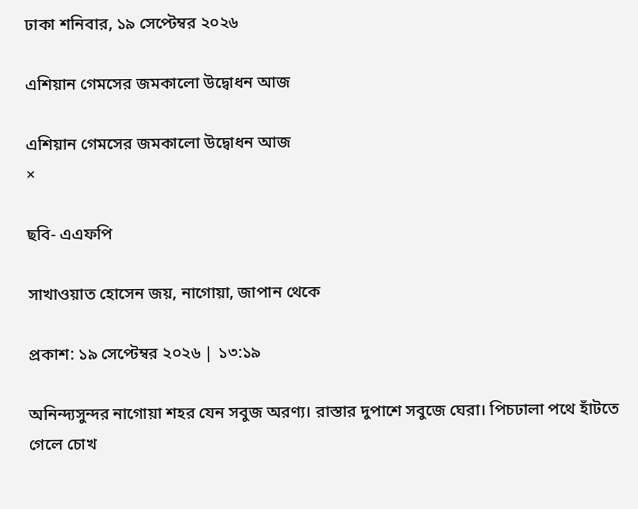ঢাকা শনিবার, ১৯ সেপ্টেম্বর ২০২৬

এশিয়ান গেমসের জমকালো উদ্বোধন আজ

এশিয়ান গেমসের জমকালো উদ্বোধন আজ
×

ছবি- এএফপি

সাখাওয়াত হোসেন জয়, নাগোয়া, জাপান থেকে

প্রকাশ: ১৯ সেপ্টেম্বর ২০২৬ | ১৩:১৯

অনিন্দ্যসুন্দর নাগোয়া শহর যেন সবুজ অরণ্য। রাস্তার দুপাশে সবুজে ঘেরা। পিচঢালা পথে হাঁটতে গেলে চোখ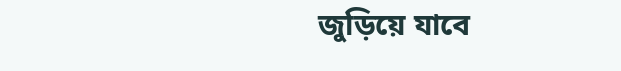জুড়িয়ে যাবে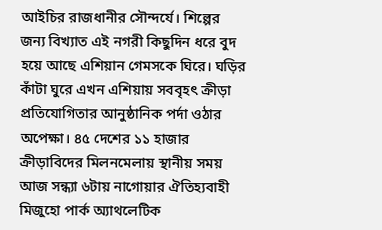আইচির রাজধানীর সৌন্দর্যে। শিল্পের জন্য বিখ্যাত এই নগরী কিছুদিন ধরে বুদ হয়ে আছে এশিয়ান গেমসকে ঘিরে। ঘড়ির কাঁটা ঘুরে এখন এশিয়ায় সববৃহৎ ক্রীড়া প্রতিযোগিতার আনুষ্ঠানিক পর্দা ওঠার অপেক্ষা। ৪৫ দেশের ১১ হাজার ক্রীড়াবিদের মিলনমেলায় স্থানীয় সময় আজ সন্ধ্যা ৬টায় নাগোয়ার ঐতিহ্যবাহী মিজুহো পার্ক অ্যাথলেটিক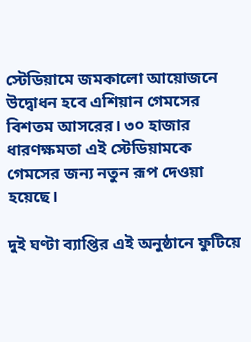স্টেডিয়ামে জমকালো আয়োজনে উদ্বোধন হবে এশিয়ান গেমসের বিশতম আসরের। ৩০ হাজার ধারণক্ষমতা এই স্টেডিয়ামকে গেমসের জন্য নতুন রূপ দেওয়া হয়েছে।

দুই ঘণ্টা ব্যাপ্তির এই অনুষ্ঠানে ফুটিয়ে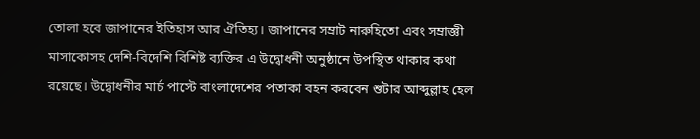তোলা হবে জাপানের ইতিহাস আর ঐতিহ্য। জাপানের সম্রাট নারুহিতো এবং সম্রাজ্ঞী মাসাকোসহ দেশি-বিদেশি বিশিষ্ট ব্যক্তির এ উদ্বোধনী অনুষ্ঠানে উপস্থিত থাকার কথা রয়েছে। উদ্বোধনীর মার্চ পাস্টে বাংলাদেশের পতাকা বহন করবেন শুটার আব্দুল্লাহ হেল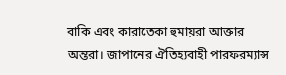বাকি এবং কারাতেকা হুমায়রা আক্তার অন্তরা। জাপানের ঐতিহ্যবাহী পারফরম্যান্স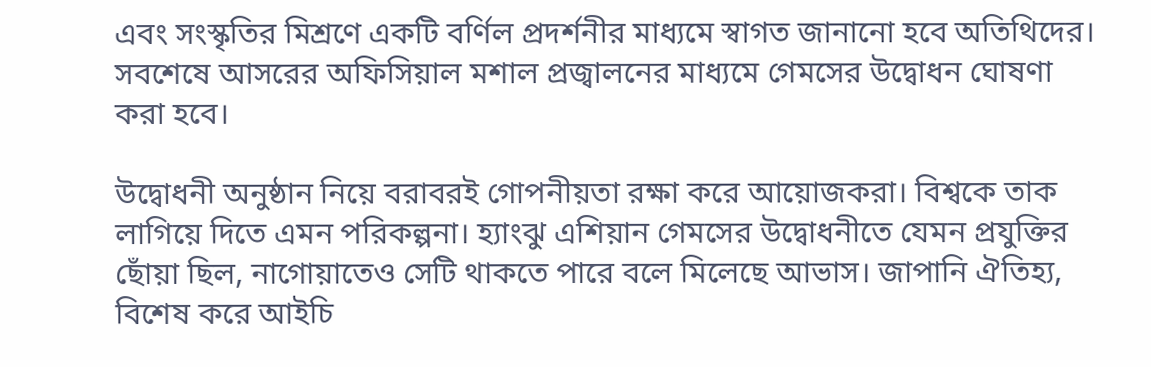এবং সংস্কৃতির মিশ্রণে একটি বর্ণিল প্রদর্শনীর মাধ্যমে স্বাগত জানানো হবে অতিথিদের। সবশেষে আসরের অফিসিয়াল মশাল প্রজ্বালনের মাধ্যমে গেমসের উদ্বোধন ঘোষণা করা হবে।

উদ্বোধনী অনুষ্ঠান নিয়ে বরাবরই গোপনীয়তা রক্ষা করে আয়োজকরা। বিশ্বকে তাক লাগিয়ে দিতে এমন পরিকল্পনা। হ্যাংঝু এশিয়ান গেমসের উদ্বোধনীতে যেমন প্রযুক্তির ছোঁয়া ছিল, নাগোয়াতেও সেটি থাকতে পারে বলে মিলেছে আভাস। জাপানি ঐতিহ্য, বিশেষ করে আইচি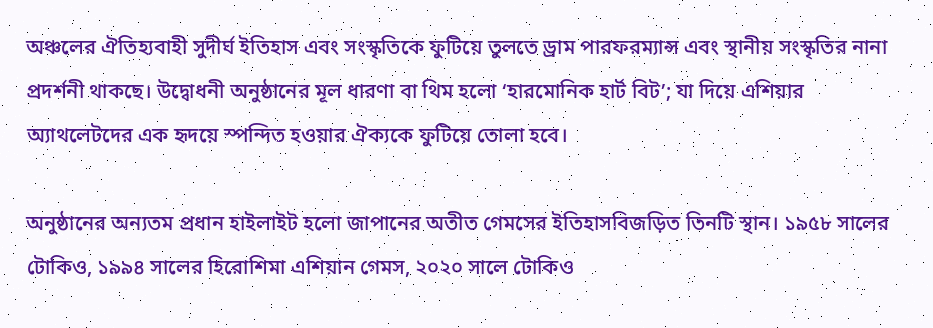অঞ্চলের ঐতিহ্যবাহী সুদীর্ঘ ইতিহাস এবং সংস্কৃতিকে ফুটিয়ে তুলতে ড্রাম পারফরম্যান্স এবং স্থানীয় সংস্কৃতির নানা প্রদর্শনী থাকছে। উদ্বোধনী অনুষ্ঠানের মূল ধারণা বা থিম হলো ‘হারমোনিক হার্ট বিট’; যা দিয়ে এশিয়ার অ্যাথলেটদের এক হৃদয়ে স্পন্দিত হওয়ার ঐক্যকে ফুটিয়ে তোলা হবে।

অনুষ্ঠানের অন্যতম প্রধান হাইলাইট হলো জাপানের অতীত গেমসের ইতিহাসবিজড়িত তিনটি স্থান। ১৯৫৮ সালের টোকিও, ১৯৯৪ সালের হিরোশিমা এশিয়ান গেমস, ২০২০ সালে টোকিও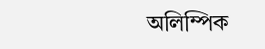অলিম্পিক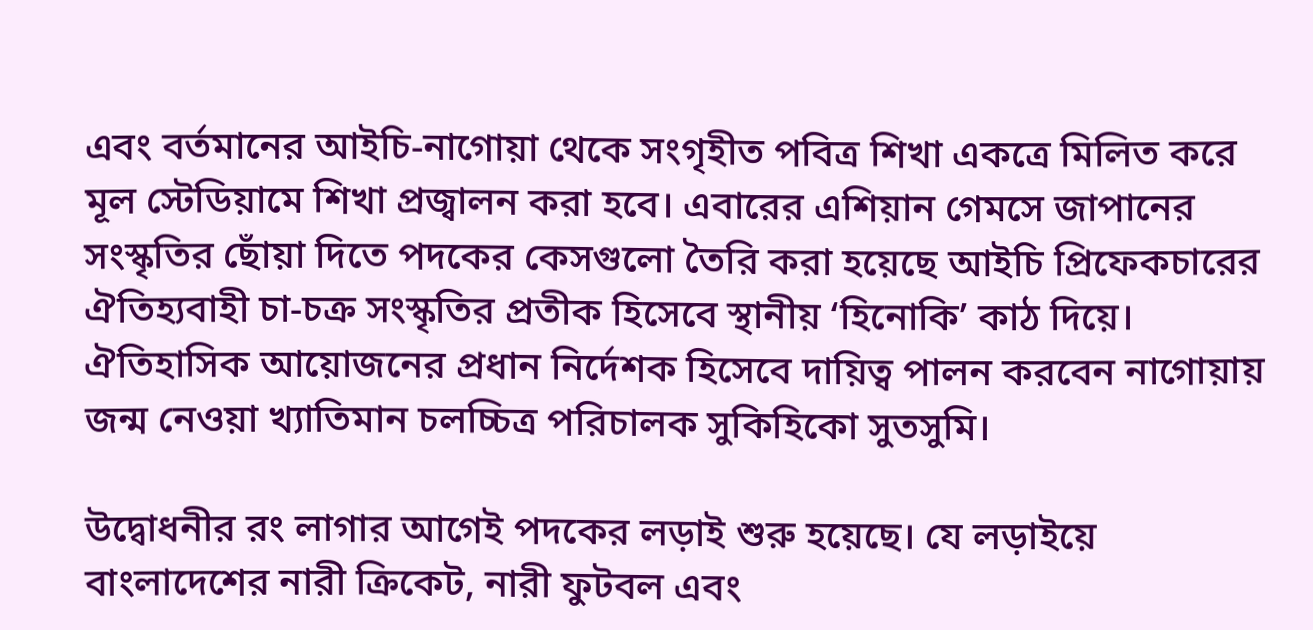এবং বর্তমানের আইচি-নাগোয়া থেকে সংগৃহীত পবিত্র শিখা একত্রে মিলিত করে মূল স্টেডিয়ামে শিখা প্রজ্বালন করা হবে। এবারের এশিয়ান গেমসে জাপানের সংস্কৃতির ছোঁয়া দিতে পদকের কেসগুলো তৈরি করা হয়েছে আইচি প্রিফেকচারের ঐতিহ্যবাহী চা-চক্র সংস্কৃতির প্রতীক হিসেবে স্থানীয় ‘হিনোকি’ কাঠ দিয়ে। ঐতিহাসিক আয়োজনের প্রধান নির্দেশক হিসেবে দায়িত্ব পালন করবেন নাগোয়ায় জন্ম নেওয়া খ্যাতিমান চলচ্চিত্র পরিচালক সুকিহিকো সুতসুমি।

উদ্বোধনীর রং লাগার আগেই পদকের লড়াই শুরু হয়েছে। যে লড়াইয়ে বাংলাদেশের নারী ক্রিকেট, নারী ফুটবল এবং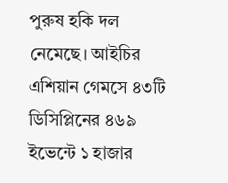পুরুষ হকি দল নেমেছে। আইচির এশিয়ান গেমসে ৪৩টি ডিসিপ্লিনের ৪৬৯ ইভেন্টে ১ হাজার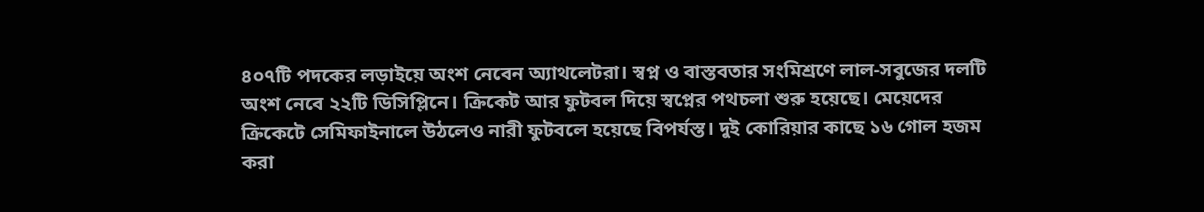৪০৭টি পদকের লড়াইয়ে অংশ নেবেন অ্যাথলেটরা। স্বপ্ন ও বাস্তবতার সংমিশ্রণে লাল-সবুজের দলটি অংশ নেবে ২২টি ডিসিপ্লিনে। ক্রিকেট আর ফুটবল দিয়ে স্বপ্নের পথচলা শুরু হয়েছে। মেয়েদের ক্রিকেটে সেমিফাইনালে উঠলেও নারী ফুটবলে হয়েছে বিপর্যস্ত। দুই কোরিয়ার কাছে ১৬ গোল হজম করা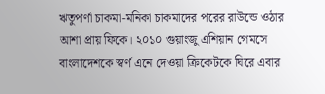ঋতুপর্ণা চাকমা-মনিকা চাকমাদের পরের রাউন্ডে ওঠার আশা প্রায় ফিকে। ২০১০ গুয়াংজু এশিয়ান গেমসে বাংলাদেশকে স্বর্ণ এনে দেওয়া ক্রিকেটকে ঘিরে এবার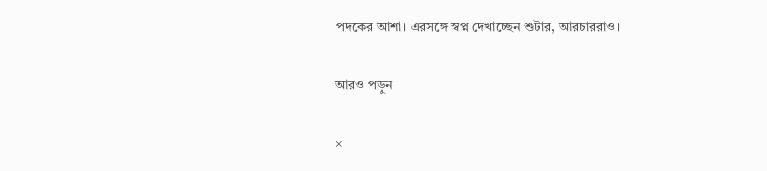পদকের আশা। এরসঙ্গে স্বপ্ন দেখাচ্ছেন শুটার, আরচাররাও।

আরও পড়ুন

×